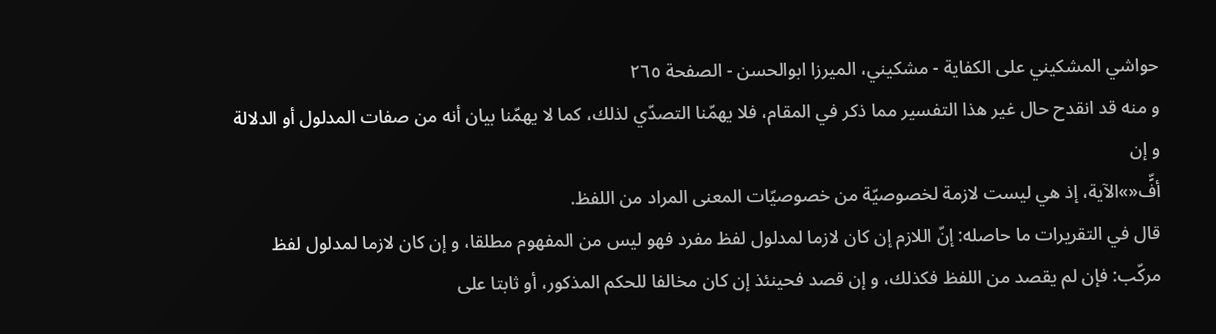حواشي المشكيني علی الكفاية - مشکیني، الميرزا ابوالحسن - الصفحة ٢٦٥
و منه قد انقدح حال غير هذا التفسير مما ذكر في المقام، فلا يهمّنا التصدّي لذلك، كما لا يهمّنا بيان أنه من صفات المدلول أو الدلالة و إن
أفٍّ«»الآية، إذ هي ليست لازمة لخصوصيّة من خصوصيّات المعنى المراد من اللفظ.
قال في التقريرات ما حاصله: إنّ اللازم إن كان لازما لمدلول لفظ مفرد فهو ليس من المفهوم مطلقا، و إن كان لازما لمدلول لفظ مركّب: فإن لم يقصد من اللفظ فكذلك، و إن قصد فحينئذ إن كان مخالفا للحكم المذكور، أو ثابتا على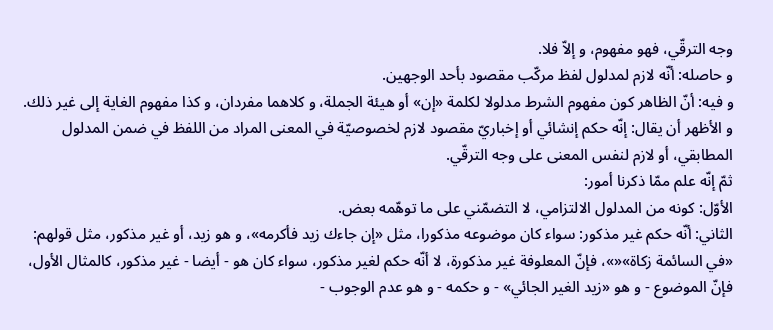وجه الترقّي، فهو مفهوم، و إلاّ فلا.
و حاصله: أنّه لازم لمدلول لفظ مركّب مقصود بأحد الوجهين.
و فيه: أنّ الظاهر كون مفهوم الشرط مدلولا لكلمة «إن» أو هيئة الجملة، و كلاهما مفردان، و كذا مفهوم الغاية إلى غير ذلك.
و الأظهر أن يقال: إنّه حكم إنشائي أو إخباريّ مقصود لازم لخصوصيّة في المعنى المراد من اللفظ في ضمن المدلول المطابقي، أو لازم لنفس المعنى على وجه الترقّي.
ثمّ إنّه علم ممّا ذكرنا أمور:
الأوّل: كونه من المدلول الالتزامي، لا التضمّني على ما توهّمه بعض.
الثاني: أنّه حكم غير مذكور: سواء كان موضوعه مذكورا، مثل «إن جاءك زيد فأكرمه»، و هو زيد، أو غير مذكور، مثل قولهم: «في السائمة زكاة»«»، فإنّ المعلوفة غير مذكورة، لا أنّه حكم لغير مذكور، سواء كان هو - أيضا - غير مذكور، كالمثال الأول، فإنّ الموضوع - و هو «زيد الغير الجائي» - و حكمه - و هو عدم الوجوب -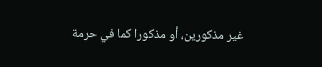غير مذكورين، أو مذكورا كما في حرمة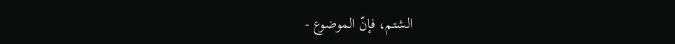الشتم، فإنّ الموضوع -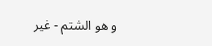و هو الشتم - غير